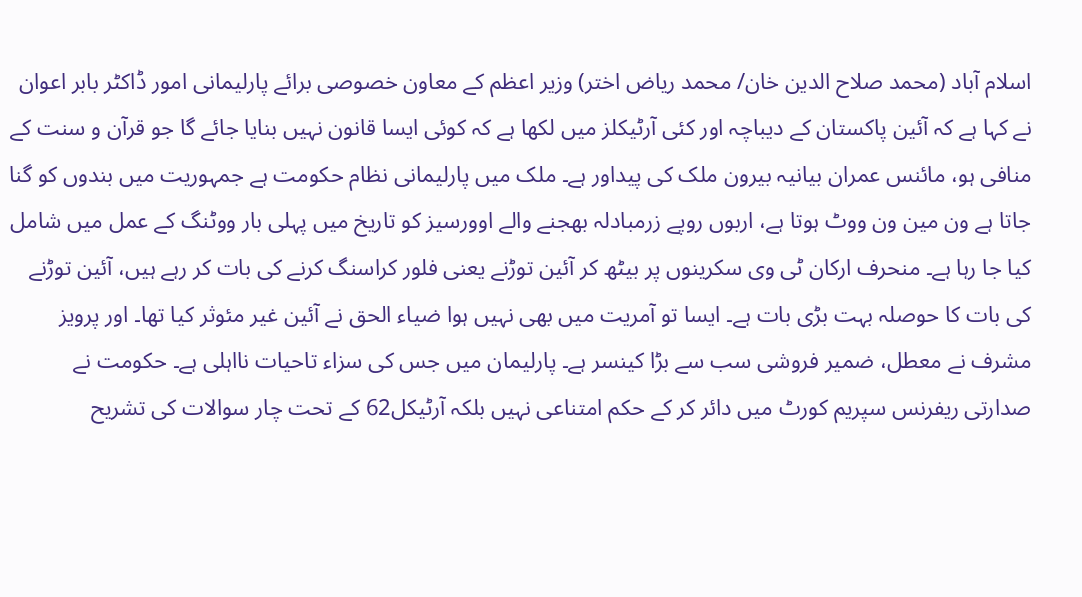اسلام آباد (محمد صلاح الدین خان/ محمد ریاض اختر) وزیر اعظم کے معاون خصوصی برائے پارلیمانی امور ڈاکٹر بابر اعوان نے کہا ہے کہ آئین پاکستان کے دیباچہ اور کئی آرٹیکلز میں لکھا ہے کہ کوئی ایسا قانون نہیں بنایا جائے گا جو قرآن و سنت کے منافی ہو، مائنس عمران بیانیہ بیرون ملک کی پیداور ہے۔ ملک میں پارلیمانی نظام حکومت ہے جمہوریت میں بندوں کو گنا جاتا ہے ون مین ون ووٹ ہوتا ہے، اربوں روپے زرمبادلہ بھجنے والے اوورسیز کو تاریخ میں پہلی بار ووٹنگ کے عمل میں شامل کیا جا رہا ہے۔ منحرف ارکان ٹی وی سکرینوں پر بیٹھ کر آئین توڑنے یعنی فلور کراسنگ کرنے کی بات کر رہے ہیں، آئین توڑنے کی بات کا حوصلہ بہت بڑی بات ہے۔ ایسا تو آمریت میں بھی نہیں ہوا ضیاء الحق نے آئین غیر مئوثر کیا تھا۔ اور پرویز مشرف نے معطل، ضمیر فروشی سب سے بڑا کینسر ہے۔ پارلیمان میں جس کی سزاء تاحیات نااہلی ہے۔ حکومت نے صدارتی ریفرنس سپریم کورٹ میں دائر کر کے حکم امتناعی نہیں بلکہ آرٹیکل62 کے تحت چار سوالات کی تشریح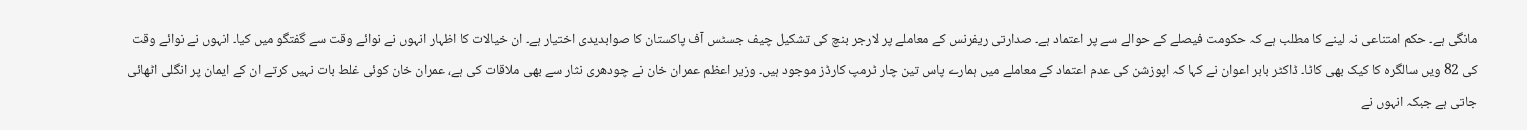مانگی ہے۔ حکم امتناعی نہ لینے کا مطلب ہے کہ حکومت فیصلے کے حوالے سے پر اعتماد ہے۔ صدارتی ریفرنس کے معاملے پر لارجر بنچ کی تشکیل چیف جسٹس آف پاکستان کا صوابدیدی اختیار ہے۔ ان خیالات کا اظہار انہوں نے نوائے وقت سے گفتگو میں کیا۔ انہوں نے نوائے وقت کی 82 ویں سالگرہ کا کیک بھی کاٹا۔ ڈاکٹر بابر اعوان نے کہا کہ اپوزشن کی عدم اعتماد کے معاملے میں ہمارے پاس تین چار ٹرمپ کارڈز موجود ہیں۔ وزیر اعظم عمران خان نے چودھری نثار سے بھی ملاقات کی ہے، عمران خان کوئی غلط بات نہیں کرتے ان کے ایمان پر انگلی اٹھائی جاتی ہے جبکہ انہوں نے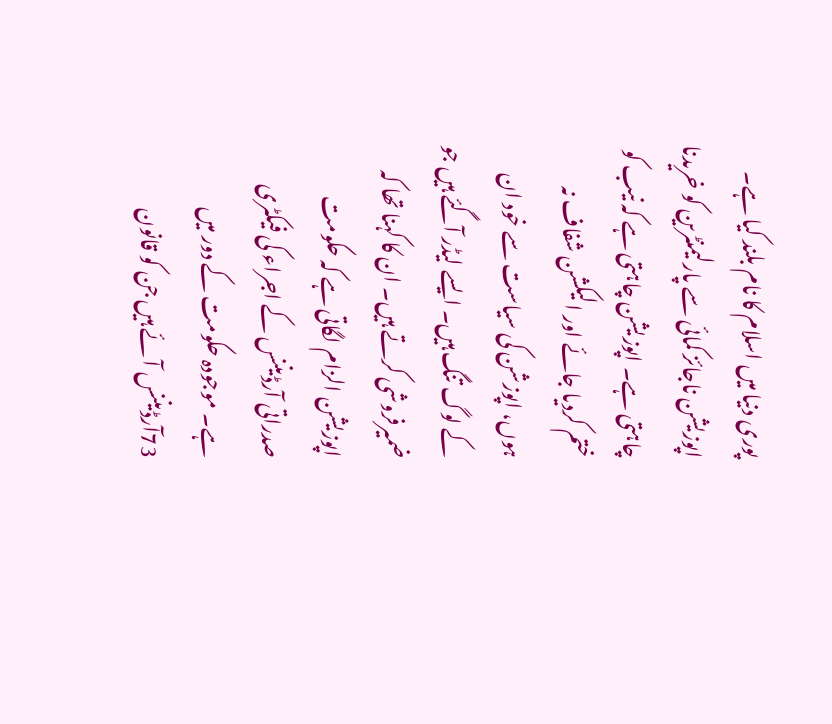پوری دنیا میں اسلام کا نام بلند کیا ہے۔ اپوزیشن ناجائز کمائی سے پارلیمنٹرین کو خریدنا چاہتی ہے۔ اپوزیشن چاہتی ہے کہ نیب کو ختم کردیا جائے اور الیکشن شفاف نہ ہوں، اپوزشن کی سیاست سے خود ان کے لوگ تنگ ہیں۔ ایسے لیڈر آگئے ہیں جو ضمیرفروشی کرتے ہیں۔ ان کا کہنا تھا کہ اپوزیشن الزام لگاتی ہے کہ حکومت صدراتی آرڈیننس کے اجراء کی فیکٹری ہے۔ موجودہ حکومت کے دور میں 73آرڈیننس آئے ہیں جن کو قانون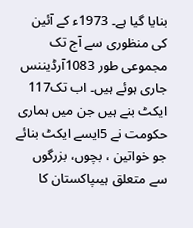بنایا گیا ہے۔ 1973ء کے آئین کی منظوری سے آج تک مجموعی طور 1083آرڈیننس جاری ہوئے ہیں۔ اب تک117 ایکٹ بنے ہیں جن میں ہماری حکومت نے 5ایسے ایکٹ بنائے جو خواتین ، بچوں، بزرگوں سے متعلق ہیںپاکستان کا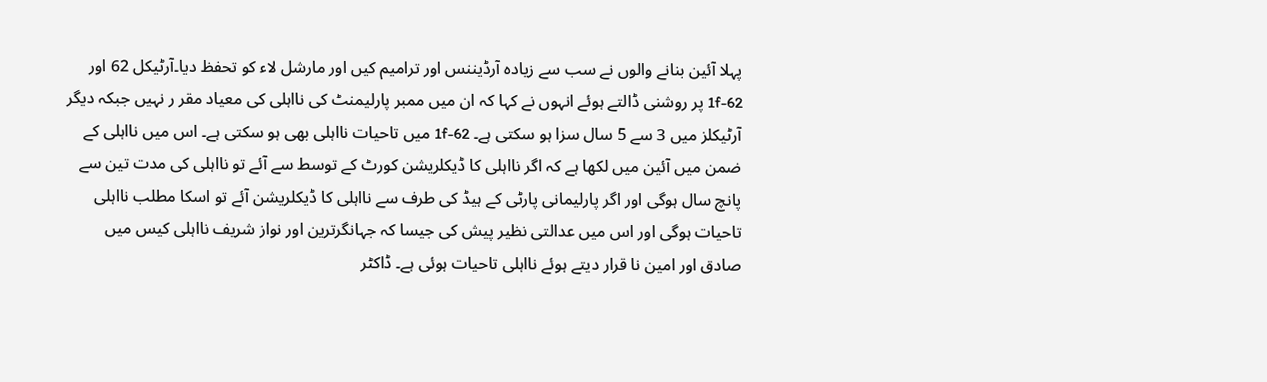پہلا آئین بنانے والوں نے سب سے زیادہ آرڈیننس اور ترامیم کیں اور مارشل لاء کو تحفظ دیا۔آرٹیکل 62 اور 62-1f پر روشنی ڈالتے ہوئے انہوں نے کہا کہ ان میں ممبر پارلیمنٹ کی نااہلی کی معیاد مقر ر نہیں جبکہ دیگر آرٹیکلز میں 3 سے 5 سال سزا ہو سکتی ہے۔ 62-1f میں تاحیات نااہلی بھی ہو سکتی ہے۔ اس میں نااہلی کے ضمن میں آئین میں لکھا ہے کہ اگر نااہلی کا ڈیکلریشن کورٹ کے توسط سے آئے تو نااہلی کی مدت تین سے پانچ سال ہوگی اور اگر پارلیمانی پارٹی کے ہیڈ کی طرف سے نااہلی کا ڈیکلریشن آئے تو اسکا مطلب نااہلی تاحیات ہوگی اور اس میں عدالتی نظیر پیش کی جیسا کہ جہانگرترین اور نواز شریف نااہلی کیس میں صادق اور امین نا قرار دیتے ہوئے نااہلی تاحیات ہوئی ہے۔ ڈاکٹر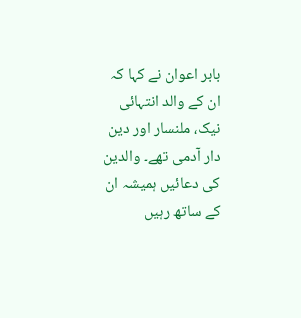بابر اعوان نے کہا کہ ان کے والد انتہائی نیک، ملنسار اور دین دار آدمی تھے۔ والدین کی دعائیں ہمیشہ ان کے ساتھ رہیں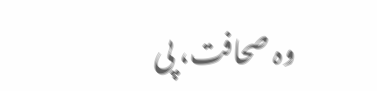وہ صحافت، پی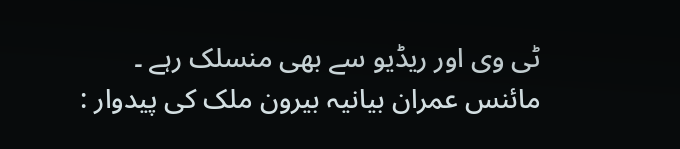ٹی وی اور ریڈیو سے بھی منسلک رہے ۔
مائنس عمران بیانیہ بیرون ملک کی پیدوار :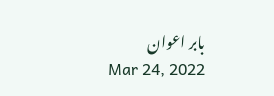بابر اعوان
Mar 24, 2022